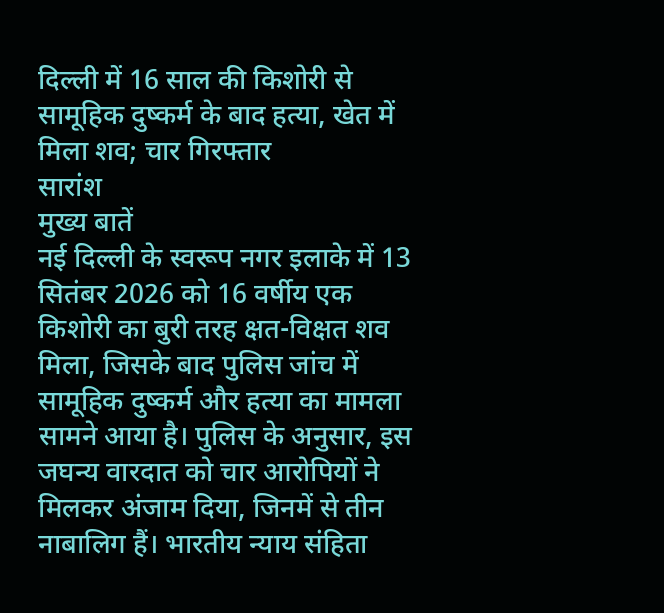दिल्ली में 16 साल की किशोरी से सामूहिक दुष्कर्म के बाद हत्या, खेत में मिला शव; चार गिरफ्तार
सारांश
मुख्य बातें
नई दिल्ली के स्वरूप नगर इलाके में 13 सितंबर 2026 को 16 वर्षीय एक किशोरी का बुरी तरह क्षत-विक्षत शव मिला, जिसके बाद पुलिस जांच में सामूहिक दुष्कर्म और हत्या का मामला सामने आया है। पुलिस के अनुसार, इस जघन्य वारदात को चार आरोपियों ने मिलकर अंजाम दिया, जिनमें से तीन नाबालिग हैं। भारतीय न्याय संहिता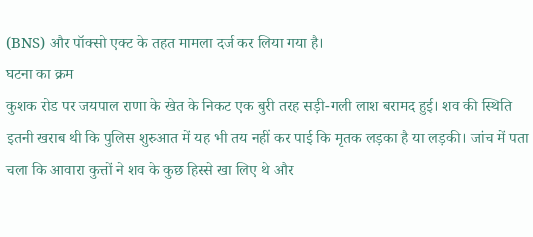(BNS) और पॉक्सो एक्ट के तहत मामला दर्ज कर लिया गया है।
घटना का क्रम
कुशक रोड पर जयपाल राणा के खेत के निकट एक बुरी तरह सड़ी-गली लाश बरामद हुई। शव की स्थिति इतनी खराब थी कि पुलिस शुरुआत में यह भी तय नहीं कर पाई कि मृतक लड़का है या लड़की। जांच में पता चला कि आवारा कुत्तों ने शव के कुछ हिस्से खा लिए थे और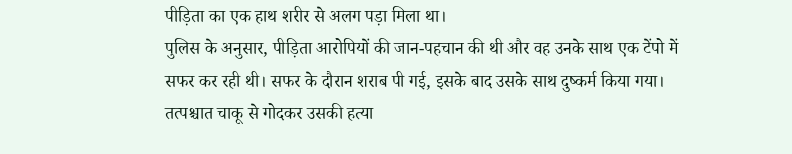पीड़िता का एक हाथ शरीर से अलग पड़ा मिला था।
पुलिस के अनुसार, पीड़िता आरोपियों की जान-पहचान की थी और वह उनके साथ एक टेंपो में सफर कर रही थी। सफर के दौरान शराब पी गई, इसके बाद उसके साथ दुष्कर्म किया गया। तत्पश्चात चाकू से गोदकर उसकी हत्या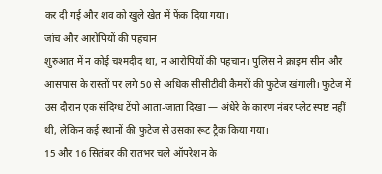कर दी गई और शव को खुले खेत में फेंक दिया गया।
जांच और आरोपियों की पहचान
शुरुआत में न कोई चश्मदीद था, न आरोपियों की पहचान। पुलिस ने क्राइम सीन और आसपास के रास्तों पर लगे 50 से अधिक सीसीटीवी कैमरों की फुटेज खंगाली। फुटेज में उस दौरान एक संदिग्ध टेंपो आता-जाता दिखा — अंधेरे के कारण नंबर प्लेट स्पष्ट नहीं थी, लेकिन कई स्थानों की फुटेज से उसका रूट ट्रैक किया गया।
15 और 16 सितंबर की रातभर चले ऑपरेशन के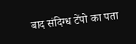बाद संदिग्ध टेंपो का पता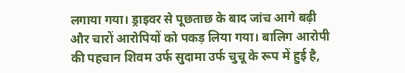लगाया गया। ड्राइवर से पूछताछ के बाद जांच आगे बढ़ी और चारों आरोपियों को पकड़ लिया गया। बालिग आरोपी की पहचान शिवम उर्फ सुदामा उर्फ चुचू के रूप में हुई है,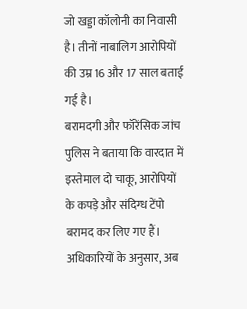जो खड्डा कॉलोनी का निवासी है। तीनों नाबालिग आरोपियों की उम्र 16 और 17 साल बताई गई है।
बरामदगी और फॉरेंसिक जांच
पुलिस ने बताया कि वारदात में इस्तेमाल दो चाकू, आरोपियों के कपड़े और संदिग्ध टेंपो बरामद कर लिए गए हैं। अधिकारियों के अनुसार, अब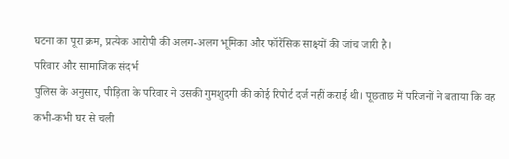घटना का पूरा क्रम, प्रत्येक आरोपी की अलग-अलग भूमिका और फॉरेंसिक साक्ष्यों की जांच जारी है।
परिवार और सामाजिक संदर्भ
पुलिस के अनुसार, पीड़िता के परिवार ने उसकी गुमशुदगी की कोई रिपोर्ट दर्ज नहीं कराई थी। पूछताछ में परिजनों ने बताया कि वह कभी-कभी घर से चली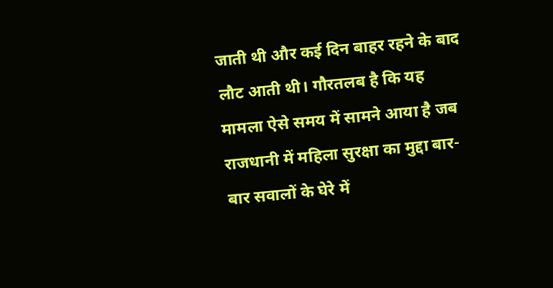जाती थी और कई दिन बाहर रहने के बाद लौट आती थी। गौरतलब है कि यह मामला ऐसे समय में सामने आया है जब राजधानी में महिला सुरक्षा का मुद्दा बार-बार सवालों के घेरे में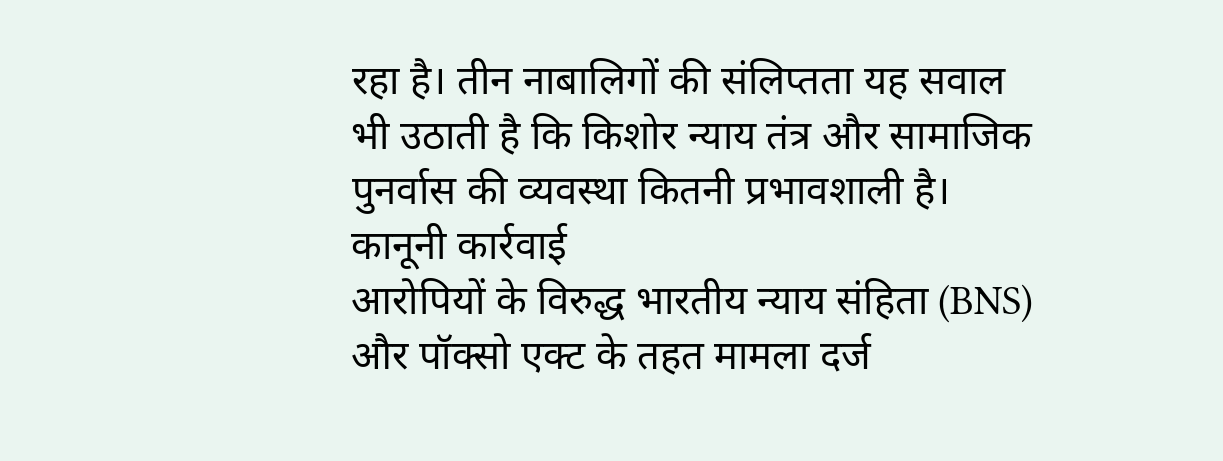रहा है। तीन नाबालिगों की संलिप्तता यह सवाल भी उठाती है कि किशोर न्याय तंत्र और सामाजिक पुनर्वास की व्यवस्था कितनी प्रभावशाली है।
कानूनी कार्रवाई
आरोपियों के विरुद्ध भारतीय न्याय संहिता (BNS) और पॉक्सो एक्ट के तहत मामला दर्ज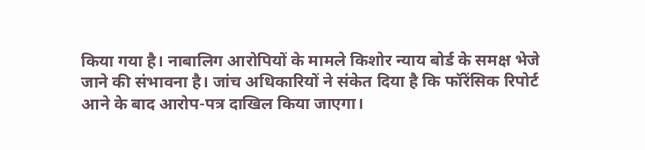किया गया है। नाबालिग आरोपियों के मामले किशोर न्याय बोर्ड के समक्ष भेजे जाने की संभावना है। जांच अधिकारियों ने संकेत दिया है कि फॉरेंसिक रिपोर्ट आने के बाद आरोप-पत्र दाखिल किया जाएगा।